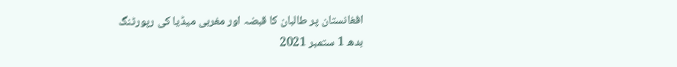افغانستان پر طالبان کا قبضہ اور مغربی میڈیا کی رپورٹنگ
بدھ 1 ستمبر 2021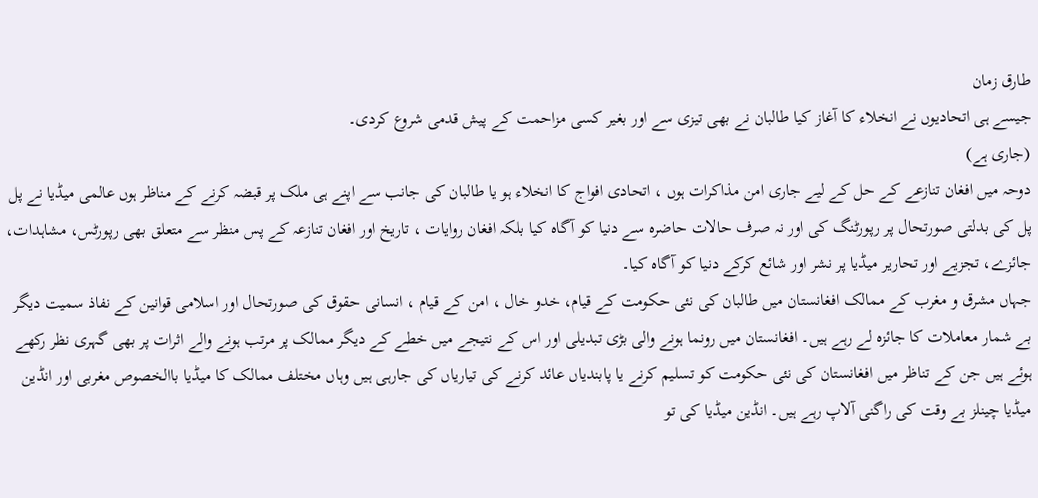طارق زمان
جیسے ہی اتحادیوں نے انخلاء کا آغاز کیا طالبان نے بھی تیزی سے اور بغیر کسی مزاحمت کے پیش قدمی شروع کردی۔
(جاری ہے)
دوحہ میں افغان تنازعے کے حل کے لیے جاری امن مذاکرات ہوں ، اتحادی افواج کا انخلاء ہو یا طالبان کی جانب سے اپنے ہی ملک پر قبضہ کرنے کے مناظر ہوں عالمی میڈیا نے پل پل کی بدلتی صورتحال پر رپورٹنگ کی اور نہ صرف حالات حاضرہ سے دنیا کو آگاہ کیا بلکہ افغان روایات ، تاریخ اور افغان تنازعہ کے پس منظر سے متعلق بھی رپورٹس، مشاہدات، جائزے، تجزیے اور تحاریر میڈیا پر نشر اور شائع کرکے دنیا کو آگاہ کیا۔
جہاں مشرق و مغرب کے ممالک افغانستان میں طالبان کی نئی حکومت کے قیام، خدو خال ، امن کے قیام ، انسانی حقوق کی صورتحال اور اسلامی قوانین کے نفاذ سمیت دیگر بے شمار معاملات کا جائزہ لے رہے ہیں۔ افغانستان میں رونما ہونے والی بڑی تبدیلی اور اس کے نتیجے میں خطے کے دیگر ممالک پر مرتب ہونے والے اثرات پر بھی گہری نظر رکھے ہوئے ہیں جن کے تناظر میں افغانستان کی نئی حکومت کو تسلیم کرنے یا پابندیاں عائد کرنے کی تیاریاں کی جارہی ہیں وہاں مختلف ممالک کا میڈیا باالخصوص مغربی اور انڈین میڈیا چینلز بے وقت کی راگنی آلاپ رہے ہیں۔ انڈین میڈیا کی تو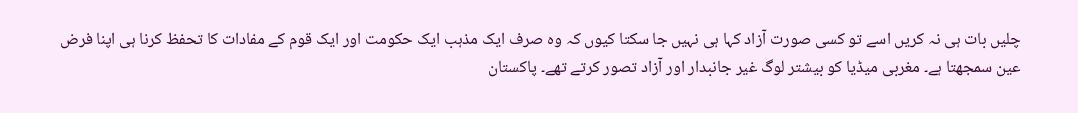چلیں بات ہی نہ کریں اسے تو کسی صورت آزاد کہا ہی نہیں جا سکتا کیوں کہ وہ صرف ایک مذہب ایک حکومت اور ایک قوم کے مفادات کا تحفظ کرنا ہی اپنا فرض عین سمجھتا ہے۔ مغربی میڈیا کو بیشتر لوگ غیر جانبدار اور آزاد تصور کرتے تھے۔ پاکستان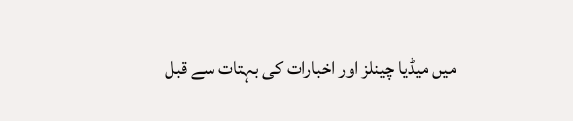میں میڈیا چینلز اور اخبارات کی بہتات سے قبل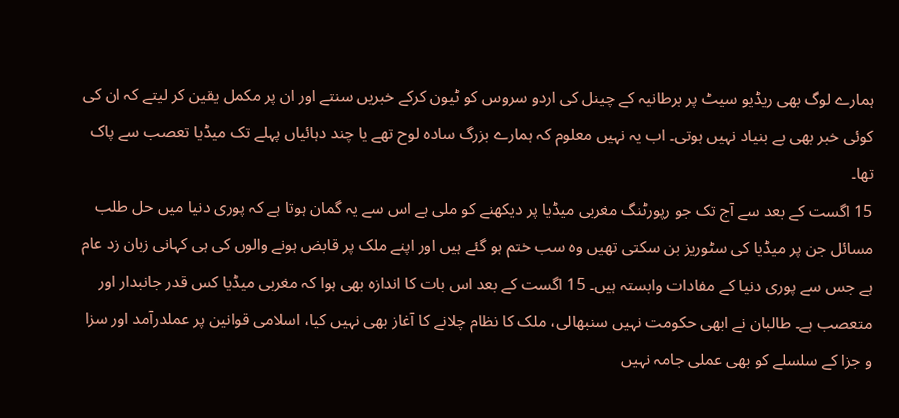ہمارے لوگ بھی ریڈیو سیٹ پر برطانیہ کے چینل کی اردو سروس کو ٹیون کرکے خبریں سنتے اور ان پر مکمل یقین کر لیتے کہ ان کی کوئی خبر بھی بے بنیاد نہیں ہوتی۔ اب یہ نہیں معلوم کہ ہمارے بزرگ سادہ لوح تھے یا چند دہائیاں پہلے تک میڈیا تعصب سے پاک تھا۔
15 اگست کے بعد سے آج تک جو رپورٹنگ مغربی میڈیا پر دیکھنے کو ملی ہے اس سے یہ گمان ہوتا ہے کہ پوری دنیا میں حل طلب مسائل جن پر میڈیا کی سٹوریز بن سکتی تھیں وہ سب ختم ہو گئے ہیں اور اپنے ملک پر قابض ہونے والوں کی ہی کہانی زبان زد عام ہے جس سے پوری دنیا کے مفادات وابستہ ہیں۔ 15 اگست کے بعد اس بات کا اندازہ بھی ہوا کہ مغربی میڈیا کس قدر جانبدار اور متعصب ہے۔ طالبان نے ابھی حکومت نہیں سنبھالی، ملک کا نظام چلانے کا آغاز بھی نہیں کیا، اسلامی قوانین پر عملدرآمد اور سزا و جزا کے سلسلے کو بھی عملی جامہ نہیں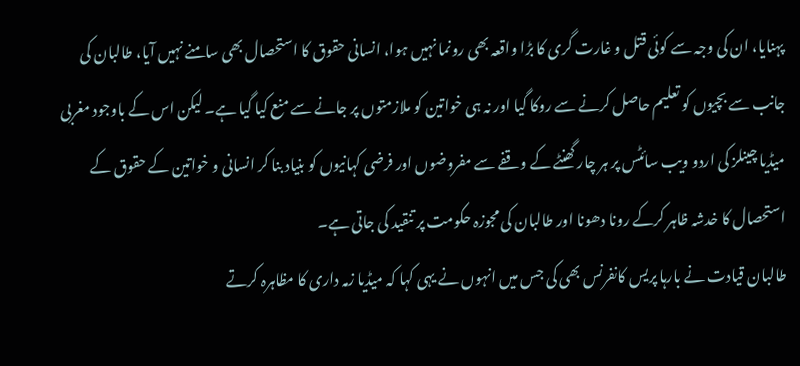پہنایا، ان کی وجہ سے کوئی قتل و غارت گری کا بڑا واقعہ بھی رونما نہیں ہوا، انسانی حقوق کا استحصال بھی سامنے نہیں آیا، طالبان کی جانب سے بچیوں کو تعلیم حاصل کرنے سے روکا گیا اور نہ ہی خواتین کو ملازمتوں پر جانے سے منع کیا گیا ہے۔ لیکن اس کے باوجود مغربی میڈیا چینلز کی اردو ویب سائٹس پر ہر چار گھنٹے کے وقفے سے مفروضوں اور فرضی کہانیوں کو بنیاد بنا کر انسانی و خواتین کے حقوق کے استحصال کا خدشہ ظاہر کرکے رونا دھونا اور طالبان کی مجوزہ حکومت پر تنقید کی جاتی ہے۔
طالبان قیادت نے بارہا پریس کانفرنس بھی کی جس میں انہوں نے یہی کہا کہ میڈیا زمہ داری کا مظاہرہ کرتے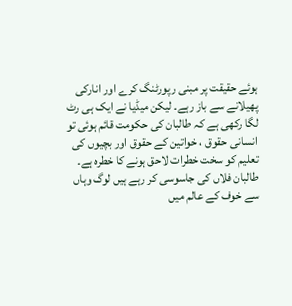ہوئے حقیقت پر مبنی رپورٹنگ کرے اور انارکی پھیلانے سے باز رہے۔ لیکن میڈیا نے ایک ہی رٹ لگا رکھی ہے کہ طالبان کی حکومت قائم ہوئی تو انسانی حقوق ، خواتین کے حقوق اور بچیوں کی تعلیم کو سخت خطرات لاحق ہونے کا خطرہ ہے۔ طالبان فلاں کی جاسوسی کر رہے ہیں لوگ وہاں سے خوف کے عالم میں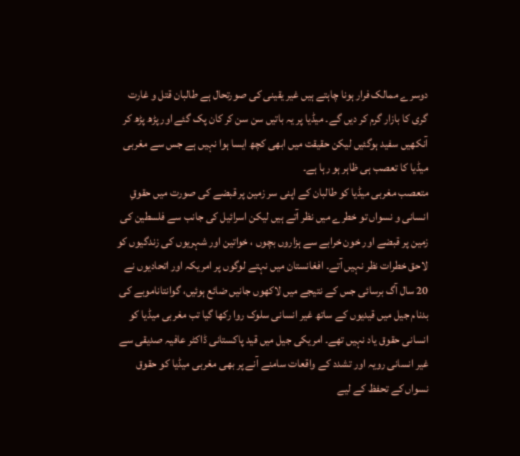دوسرے ممالک فرار ہونا چاہتے ہیں غیر یقینی کی صورتحال ہے طالبان قتل و غارت گری کا بازار گرم کر دیں گے۔ میڈیا پر یہ باتیں سن سن کر کان پک گئے اور پڑھ پڑھ کر آنکھیں سفید ہوگئیں لیکن حقیقت میں ابھی کچھ ایسا ہوا نہیں ہے جس سے مغربی میڈیا کا تعصب ہی ظاہر ہو رہا ہے۔
متعصب مغربی میڈیا کو طالبان کے اپنی سر زمین پر قبضے کی صورت میں حقوقِ انسانی و نسواں تو خطرے میں نظر آتے ہیں لیکن اسرائیل کی جانب سے فلسطین کی زمین پر قبضے اور خون خرابے سے ہزاروں بچوں ، خواتین اور شہریوں کی زندگیوں کو لاحق خطرات نظر نہیں آتے۔ افغانستان میں نہتے لوگوں پر امریکہ اور اتحادیوں نے 20 سال آگ برسائی جس کے نتیجے میں لاکھوں جانیں ضائع ہوئیں، گوانتاناموبے کی بدنام جیل میں قیدیوں کے ساتھ غیر انسانی سلوک روا رکھا گیا تب مغربی میڈیا کو انسانی حقوق یاد نہیں تھے۔ امریکی جیل میں قید پاکستانی ڈاکٹر عافیہ صدیقی سے غیر انسانی رویہ اور تشدد کے واقعات سامنے آنے پر بھی مغربی میڈیا کو حقوق نسواں کے تحفظ کے لیے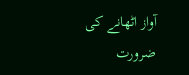آواز اٹھانے کی ضرورت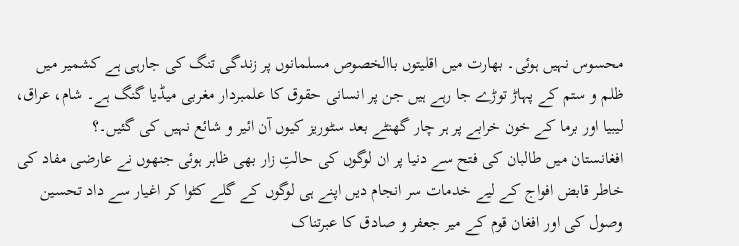محسوس نہیں ہوئی۔ بھارت میں اقلیتوں باالخصوص مسلمانوں پر زندگی تنگ کی جارہی ہے کشمیر میں ظلم و ستم کے پہاڑ توڑے جا رہے ہیں جن پر انسانی حقوق کا علمبردار مغربی میڈیا گنگ ہے۔ شام، عراق، لیبیا اور برما کے خون خرابے پر ہر چار گھنٹے بعد سٹوریز کیوں آن ائیر و شائع نہیں کی گئیں۔؟
افغانستان میں طالبان کی فتح سے دنیا پر ان لوگوں کی حالتِ زار بھی ظاہر ہوئی جنھوں نے عارضی مفاد کی خاطر قابض افواج کے لیے خدمات سر انجام دیں اپنے ہی لوگوں کے گلے کٹوا کر اغیار سے داد تحسین وصول کی اور افغان قوم کے میر جعفر و صادق کا عبرتناک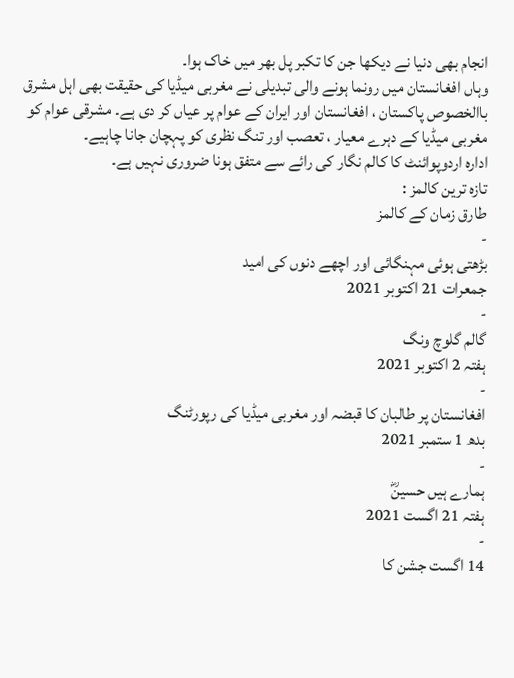انجام بھی دنیا نے دیکھا جن کا تکبر پل بھر میں خاک ہوا۔
وہاں افغانستان میں رونما ہونے والی تبدیلی نے مغربی میڈیا کی حقیقت بھی اہل مشرق باالخصوص پاکستان ، افغانستان اور ایران کے عوام پر عیاں کر دی ہے۔ مشرقی عوام کو مغربی میڈیا کے دہرے معیار ، تعصب اور تنگ نظری کو پہچان جانا چاہیے۔
ادارہ اردوپوائنٹ کا کالم نگار کی رائے سے متفق ہونا ضروری نہیں ہے۔
تازہ ترین کالمز :
طارق زمان کے کالمز
-
بڑھتی ہوئی مہنگائی اور اچھے دنوں کی امید
جمعرات 21 اکتوبر 2021
-
گالم گلوچ ونگ
ہفتہ 2 اکتوبر 2021
-
افغانستان پر طالبان کا قبضہ اور مغربی میڈیا کی رپورٹنگ
بدھ 1 ستمبر 2021
-
ہمارے ہیں حسینؓ
ہفتہ 21 اگست 2021
-
14 اگست جشن کا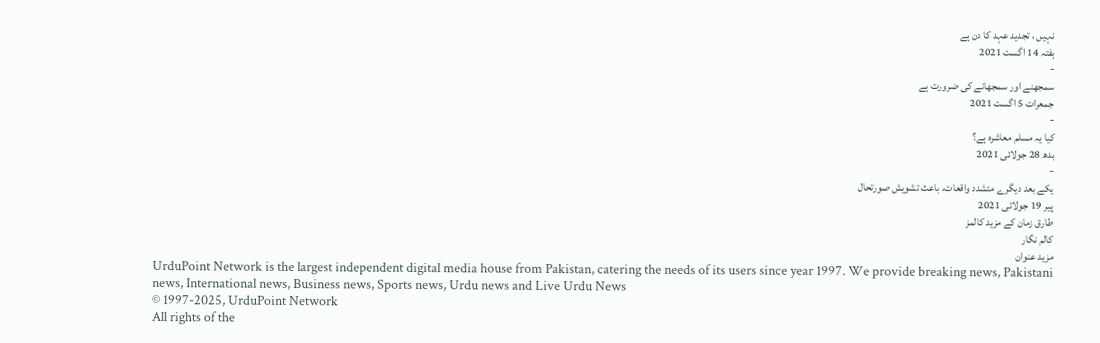نہیں ، تجدید عہد کا دن ہے
ہفتہ 14 اگست 2021
-
سمجھنے اور سمجھانے کی ضرورت ہے
جمعرات 5 اگست 2021
-
کیا یہ مسلم معاشرہ ہے؟
بدھ 28 جولائی 2021
-
یکے بعد دیگرے متشدد واقعات، باعث تشویش صورتحال
پیر 19 جولائی 2021
طارق زمان کے مزید کالمز
کالم نگار
مزید عنوان
UrduPoint Network is the largest independent digital media house from Pakistan, catering the needs of its users since year 1997. We provide breaking news, Pakistani news, International news, Business news, Sports news, Urdu news and Live Urdu News
© 1997-2025, UrduPoint Network
All rights of the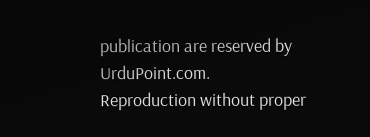publication are reserved by UrduPoint.com. Reproduction without proper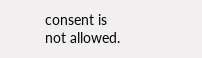consent is not allowed.